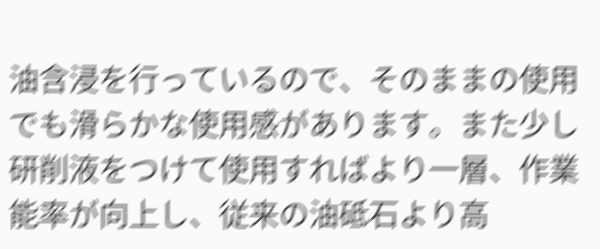油含浸を行っているので、そのままの使用でも滑らかな使用感があります。また少し研削液をつけて使用すればより一層、作業能率が向上し、従来の油砥石より高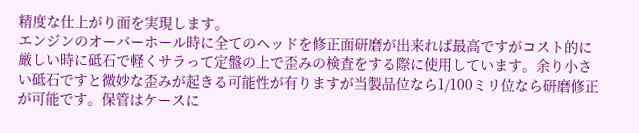精度な仕上がり面を実現します。
エンジンのオーバーホール時に全てのヘッドを修正面研磨が出来れば最高ですがコスト的に厳しい時に砥石で軽くサラって定盤の上で歪みの検査をする際に使用しています。余り小さい砥石ですと微妙な歪みが起きる可能性が有りますが当製品位なら1/100ミリ位なら研磨修正が可能です。保管はケースに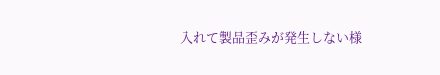入れて製品歪みが発生しない様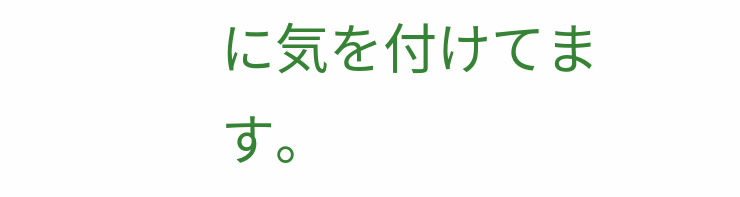に気を付けてます。